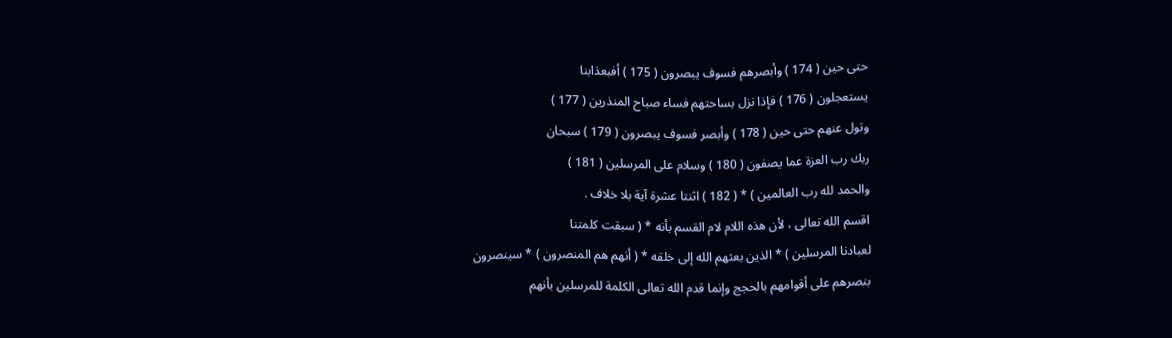حتى حين ( 174 ) وأبصرهم فسوف يبصرون ( 175 ) أفبعذابنا
يستعجلون ( 176 ) فإذا نزل بساحتهم فساء صباح المنذرين ( 177 )
وتول عنهم حتى حين ( 178 ) وأبصر فسوف يبصرون ( 179 ) سبحان
ربك رب العزة عما يصفون ( 180 ) وسلام على المرسلين ( 181 )
والحمد لله رب العالمين ) * ( 182 ) اثنتا عشرة آية بلا خلاف .
اقسم الله تعالى ، لأن هذه اللام لام القسم بأنه * ( سبقت كلمتنا
لعبادنا المرسلين ) * الذين بعثهم الله إلى خلقه * ( أنهم هم المنصرون ) * سينصرون
بنصرهم على أقوامهم بالحجج وإنما قدم الله تعالى الكلمة للمرسلين بأنهم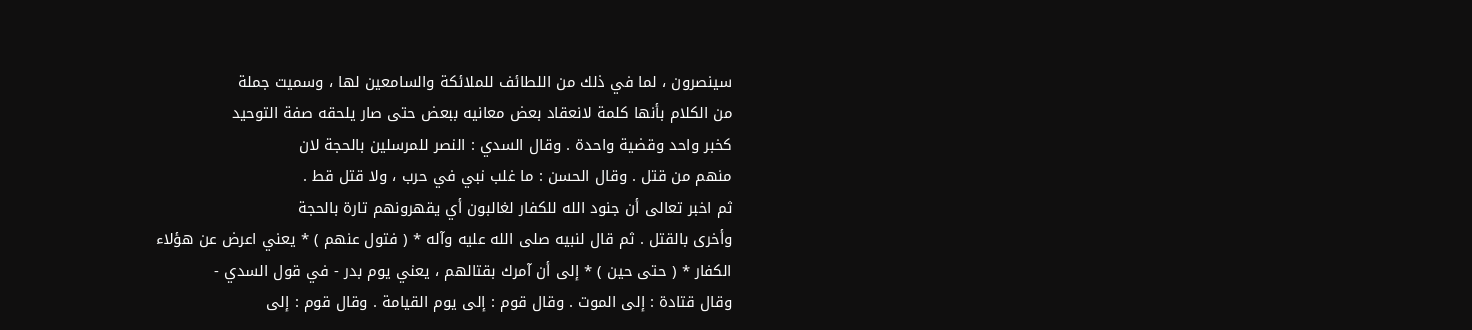سينصرون ، لما في ذلك من اللطائف للملائكة والسامعين لها ، وسميت جملة
من الكلام بأنها كلمة لانعقاد بعض معانيه ببعض حتى صار يلحقه صفة التوحيد
كخبر واحد وقضية واحدة . وقال السدي : النصر للمرسلين بالحجة لان
منهم من قتل . وقال الحسن : ما غلب نبي في حرب ، ولا قتل قط .
ثم اخبر تعالى أن جنود الله للكفار لغالبون أي يقهرونهم تارة بالحجة
وأخرى بالقتل . ثم قال لنبيه صلى الله عليه وآله * ( فتول عنهم ) * يعني اعرض عن هؤلاء
الكفار * ( حتى حين ) * إلى أن آمرك بقتالهم ، يعني يوم بدر - في قول السدي -
وقال قتادة : إلى الموت . وقال قوم : إلى يوم القيامة . وقال قوم : إلى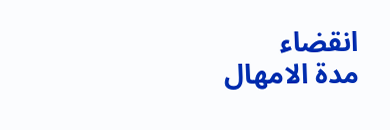انقضاء
مدة الامهال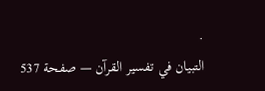.
التبيان في تفسير القرآن — صفحة 537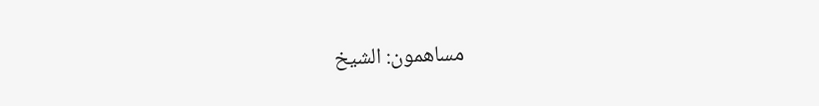مساهمون: الشيخ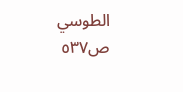الطوسي
ص٥٣٧